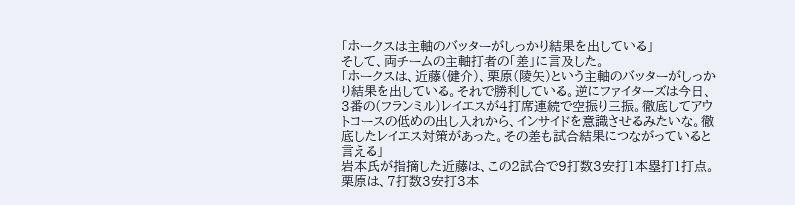「ホークスは主軸のバッターがしっかり結果を出している」
そして、両チームの主軸打者の「差」に言及した。
「ホークスは、近藤(健介)、栗原(陵矢)という主軸のバッターがしっかり結果を出している。それで勝利している。逆にファイターズは今日、3番の(フランミル)レイエスが4打席連続で空振り三振。徹底してアウトコースの低めの出し入れから、インサイドを意識させるみたいな。徹底したレイエス対策があった。その差も試合結果につながっていると言える」
岩本氏が指摘した近藤は、この2試合で9打数3安打1本塁打1打点。栗原は、7打数3安打3本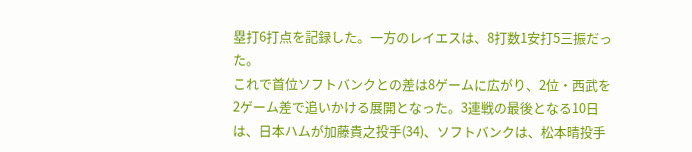塁打6打点を記録した。一方のレイエスは、8打数1安打5三振だった。
これで首位ソフトバンクとの差は8ゲームに広がり、2位・西武を2ゲーム差で追いかける展開となった。3連戦の最後となる10日は、日本ハムが加藤貴之投手(34)、ソフトバンクは、松本晴投手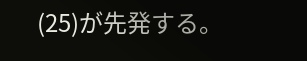(25)が先発する。